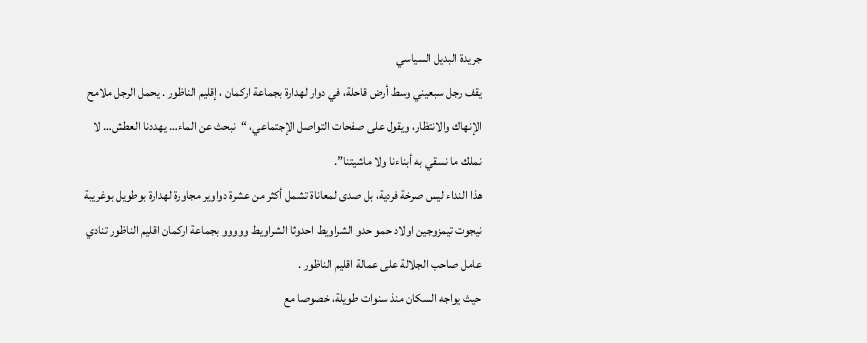جريدة البديل السياسي
يقف رجل سبعيني وسط أرض قاحلة، في دوار لهدارة بجماعة اركمان ، إقليم الناظور . يحمل الرجل ملامح الإنهاك والانتظار، ويقول على صفحات التواصل الإجتماعي، “نبحث عن الماء… يهددنا العطش… لا نملك ما نسقي به أبناءنا ولا ماشيتنا”.
هذا النداء ليس صرخة فردية، بل صدى لمعاناة تشمل أكثر من عشرة دواوير مجاورة لهدارة بوطويل بوغريبة نيجوت تيمزوجين اولاد حمو حدو الشراويط احدوثا الشراويط ووووو بجماعة اركمان اقليم الناظور تنادي عامل صاحب الجلالة على عمالة اقليم الناظور .
حيث يواجه السكان منذ سنوات طويلة، خصوصا مع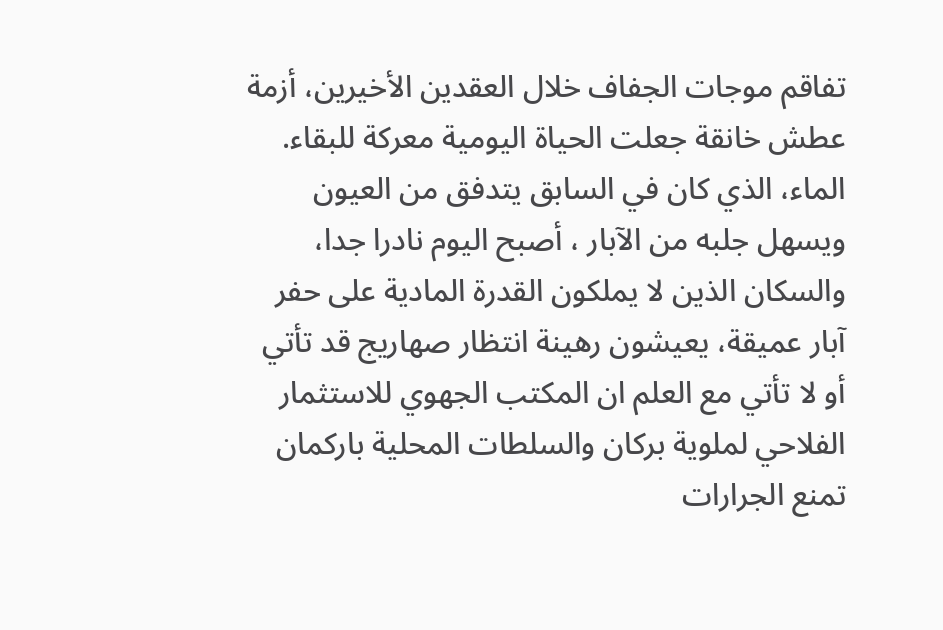تفاقم موجات الجفاف خلال العقدين الأخيرين، أزمة عطش خانقة جعلت الحياة اليومية معركة للبقاء.
الماء، الذي كان في السابق يتدفق من العيون ويسهل جلبه من الآبار ، أصبح اليوم نادرا جدا، والسكان الذين لا يملكون القدرة المادية على حفر آبار عميقة، يعيشون رهينة انتظار صهاريج قد تأتي أو لا تأتي مع العلم ان المكتب الجهوي للاستثمار الفلاحي لملوية بركان والسلطات المحلية باركمان تمنع الجرارات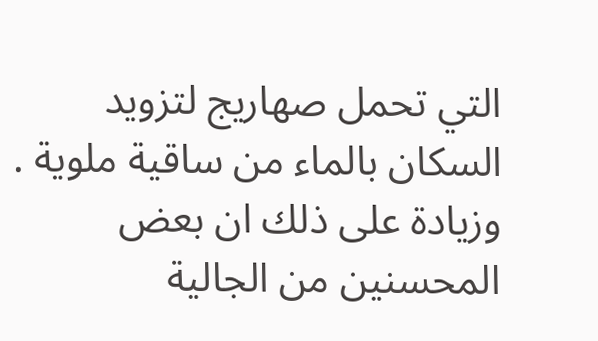التي تحمل صهاريج لتزويد السكان بالماء من ساقية ملوية .
وزيادة على ذلك ان بعض المحسنين من الجالية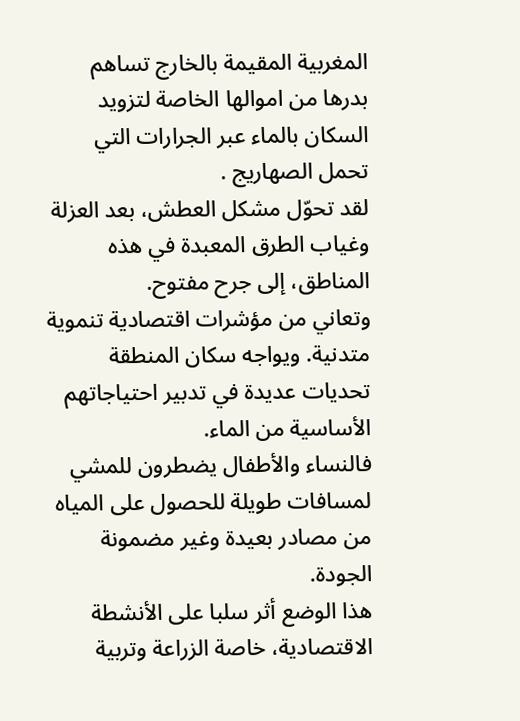المغربية المقيمة بالخارج تساهم بدرها من اموالها الخاصة لتزويد السكان بالماء عبر الجرارات التي تحمل الصهاريج .
لقد تحوّل مشكل العطش، بعد العزلة وغياب الطرق المعبدة في هذه المناطق، إلى جرح مفتوح.
وتعاني من مؤشرات اقتصادية تنموية متدنية. ويواجه سكان المنطقة تحديات عديدة في تدبير احتياجاتهم الأساسية من الماء.
فالنساء والأطفال يضطرون للمشي لمسافات طويلة للحصول على المياه من مصادر بعيدة وغير مضمونة الجودة.
هذا الوضع أثر سلبا على الأنشطة الاقتصادية، خاصة الزراعة وتربية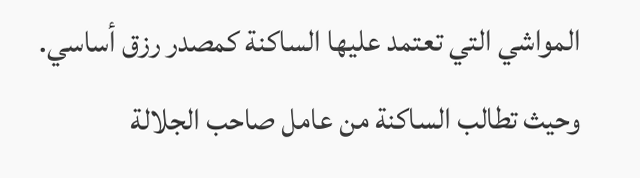المواشي التي تعتمد عليها الساكنة كمصدر رزق أساسي.
وحيث تطالب الساكنة من عامل صاحب الجلالة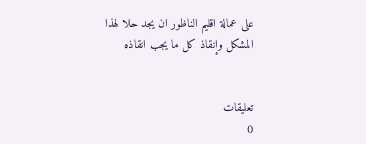على عمالة اقليم الناظور ان يجد حلا لهذا المشكل وإنقاذ كل ما يجب انقاذه


تعليقات
0